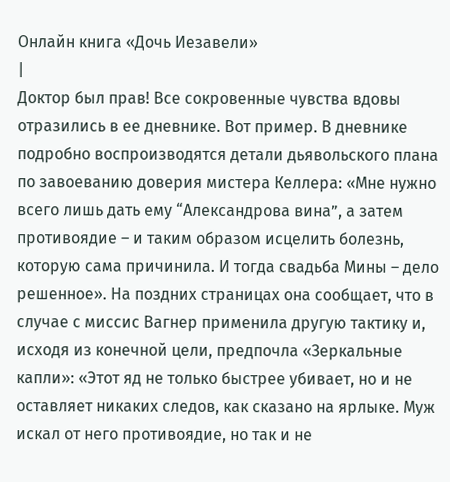Онлайн книга «Дочь Иезавели»
|
Доктор был прав! Все сокровенные чувства вдовы отразились в ее дневнике. Вот пример. В дневнике подробно воспроизводятся детали дьявольского плана по завоеванию доверия мистера Келлера: «Мне нужно всего лишь дать ему “Александрова вина”, а затем противоядие – и таким образом исцелить болезнь, которую сама причинила. И тогда свадьба Мины – дело решенное». На поздних страницах она сообщает, что в случае с миссис Вагнер применила другую тактику и, исходя из конечной цели, предпочла «Зеркальные капли»: «Этот яд не только быстрее убивает, но и не оставляет никаких следов, как сказано на ярлыке. Муж искал от него противоядие, но так и не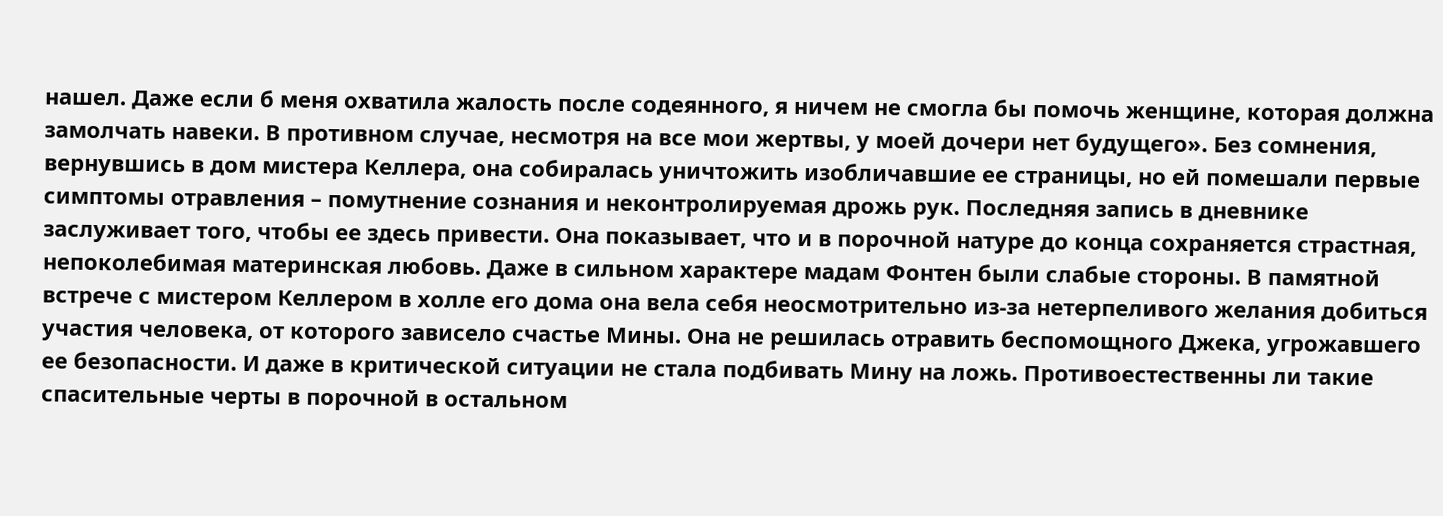нашел. Даже если б меня охватила жалость после содеянного, я ничем не смогла бы помочь женщине, которая должна замолчать навеки. В противном случае, несмотря на все мои жертвы, у моей дочери нет будущего». Без сомнения, вернувшись в дом мистера Келлера, она собиралась уничтожить изобличавшие ее страницы, но ей помешали первые симптомы отравления – помутнение сознания и неконтролируемая дрожь рук. Последняя запись в дневнике заслуживает того, чтобы ее здесь привести. Она показывает, что и в порочной натуре до конца сохраняется страстная, непоколебимая материнская любовь. Даже в сильном характере мадам Фонтен были слабые стороны. В памятной встрече с мистером Келлером в холле его дома она вела себя неосмотрительно из-за нетерпеливого желания добиться участия человека, от которого зависело счастье Мины. Она не решилась отравить беспомощного Джека, угрожавшего ее безопасности. И даже в критической ситуации не стала подбивать Мину на ложь. Противоестественны ли такие спасительные черты в порочной в остальном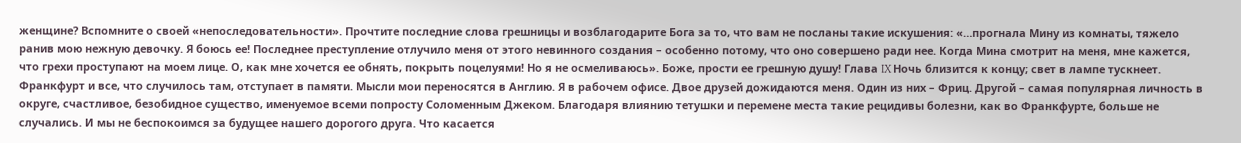женщине? Вспомните о своей «непоследовательности». Прочтите последние слова грешницы и возблагодарите Бога за то, что вам не посланы такие искушения: «…прогнала Мину из комнаты, тяжело ранив мою нежную девочку. Я боюсь ее! Последнее преступление отлучило меня от этого невинного создания – особенно потому, что оно совершено ради нее. Когда Мина смотрит на меня, мне кажется, что грехи проступают на моем лице. О, как мне хочется ее обнять, покрыть поцелуями! Но я не осмеливаюсь». Боже, прости ее грешную душу! Глава IX Ночь близится к концу; свет в лампе тускнеет. Франкфурт и все, что случилось там, отступает в памяти. Мысли мои переносятся в Англию. Я в рабочем офисе. Двое друзей дожидаются меня. Один из них – Фриц. Другой – самая популярная личность в округе, счастливое, безобидное существо, именуемое всеми попросту Соломенным Джеком. Благодаря влиянию тетушки и перемене места такие рецидивы болезни, как во Франкфурте, больше не случались. И мы не беспокоимся за будущее нашего дорогого друга. Что касается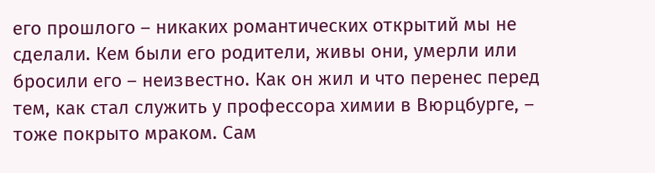его прошлого – никаких романтических открытий мы не сделали. Кем были его родители, живы они, умерли или бросили его – неизвестно. Как он жил и что перенес перед тем, как стал служить у профессора химии в Вюрцбурге, – тоже покрыто мраком. Сам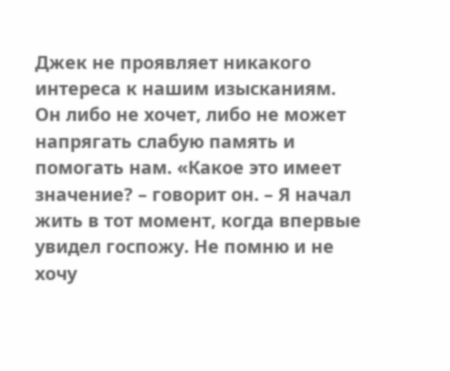Джек не проявляет никакого интереса к нашим изысканиям. Он либо не хочет, либо не может напрягать слабую память и помогать нам. «Какое это имеет значение? – говорит он. – Я начал жить в тот момент, когда впервые увидел госпожу. Не помню и не хочу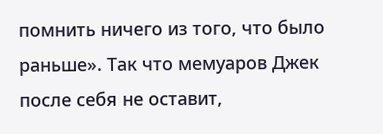помнить ничего из того, что было раньше». Так что мемуаров Джек после себя не оставит,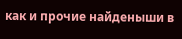как и прочие найденыши в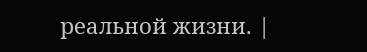реальной жизни. |